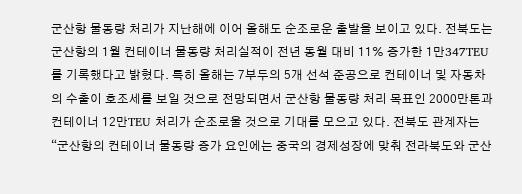군산항 물동량 처리가 지난해에 이어 올해도 순조로운 출발을 보이고 있다. 전북도는 군산항의 1월 컨테이너 물동량 처리실적이 전년 동월 대비 11% 증가한 1만347TEU를 기록했다고 밝혔다. 특히 올해는 7부두의 5개 선석 준공으로 컨테이너 및 자동차의 수출이 호조세를 보일 것으로 전망되면서 군산항 물동량 처리 목표인 2000만톤과 컨테이너 12만TEU 처리가 순조로울 것으로 기대를 모으고 있다. 전북도 관계자는 “군산항의 컨테이너 물동량 증가 요인에는 중국의 경제성장에 맞춰 전라북도와 군산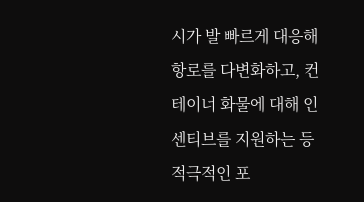시가 발 빠르게 대응해 항로를 다변화하고, 컨테이너 화물에 대해 인센티브를 지원하는 등 적극적인 포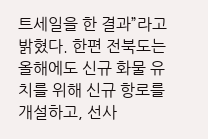트세일을 한 결과”라고 밝혔다. 한편 전북도는 올해에도 신규 화물 유치를 위해 신규 항로를 개설하고, 선사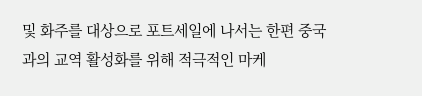및 화주를 대상으로 포트세일에 나서는 한편 중국과의 교역 활성화를 위해 적극적인 마케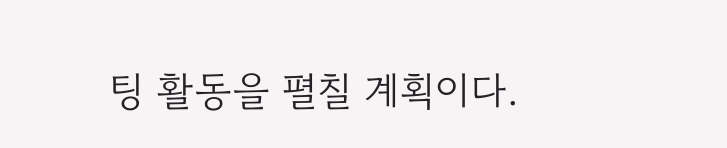팅 활동을 펼칠 계획이다.